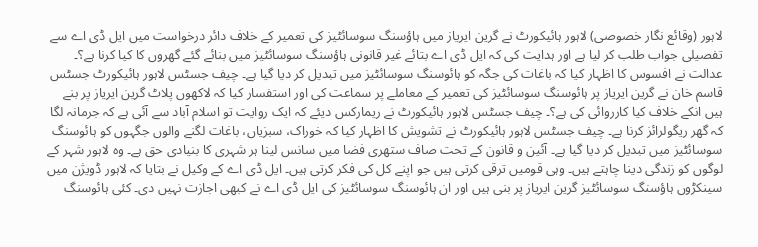لاہور (وقائع نگار خصوصی) لاہور ہائیکورٹ نے گرین ایریاز میں ہاؤسنگ سوسائٹیز کی تعمیر کے خلاف دائر درخواست میں ایل ڈی اے سے تفصیلی جواب طلب کر لیا ہے اور ہدایت کی کہ ایل ڈی اے بتائے غیر قانونی ہاؤسنگ سوسائٹیز میں بنائے گئے گھروں کا کیا کرنا ہے؟۔ عدالت نے افسوس کا اظہار کیا کہ باغات کی جگہ کو ہائوسنگ سوسائٹیز میں تبدیل کر دیا گیا ہے۔ چیف جسٹس لاہور ہائیکورٹ جسٹس قاسم خان نے گرین ایریاز پر ہائوسنگ سوسائٹیز کی تعمیر کے معاملے پر سماعت کی اور استفسار کیا کہ لاکھوں پلاٹ گرین ایریاز پر بنے ہیں انکے خلاف کیا کارروائی کی ہے؟۔ چیف جسٹس لاہور ہائیکورٹ نے ریمارکس دیئے کہ ایک روایت تو اسلام آباد سے آئی ہے کہ جرمانہ لگا کہ گھر ریگولرائز کرنا ہے۔ چیف جسٹس لاہور ہائیکورٹ نے تشویش کا اظہار کیا کہ خوراک، سبزیاں، باغات لگنے والوں جگہوں کو ہائوسنگ سوسائٹیز میں تبدیل کر دیا گیا ہے۔ آئین و قانون کے تحت صاف ستھری فضا میں سانس لینا ہر شہری کا بنیادی حق ہے۔ وہ لاہور شہر کے لوگوں کو زندگی دینا چاہتے ہیں۔ وہی قومیں ترقی کرتی ہیں جو اپنے کل کی فکر کرتی ہیں۔ ایل ڈی اے کے وکیل نے بتایا کہ لاہور ڈویژن میں سینکڑوں ہاؤسنگ سوسائٹیز گرین ایریاز پر بنی ہیں اور ان ہائوسنگ سوسائٹیز کی ایل ڈی اے نے کبھی اجازت نہیں دی۔ کئی ہائوسنگ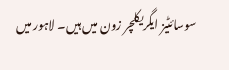سوسائٹیز ایگریکلچر زون میں ہیں۔ لاہور میں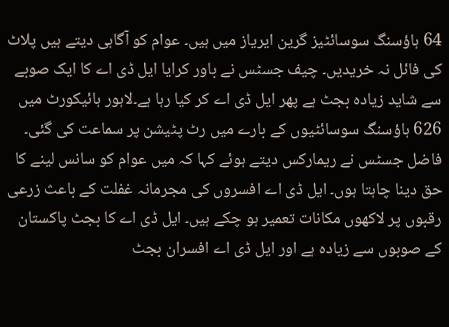64 ہاؤسنگ سوسائٹیز گرین ایریاز میں ہیں۔ عوام کو آگاہی دیتے ہیں پلاٹ کی فائل نہ خریدیں۔ چیف جسٹس نے باور کرایا ایل ڈی اے کا ایک صوبے سے شاید زیادہ بجٹ ہے پھر ایل ڈی اے کر کیا رہا ہے۔لاہور ہائیکورٹ میں 626 ہاؤسنگ سوسائٹیوں کے بارے میں رٹ پٹیشن پر سماعت کی گئی۔ فاضل جسٹس نے ریمارکس دیتے ہوئے کہا کہ میں عوام کو سانس لینے کا حق دینا چاہتا ہوں۔ ایل ڈی اے افسروں کی مجرمانہ غفلت کے باعث زرعی رقبوں پر لاکھوں مکانات تعمیر ہو چکے ہیں۔ ایل ڈی اے کا بجٹ پاکستان کے صوبوں سے زیادہ ہے اور ایل ڈی اے افسران بجٹ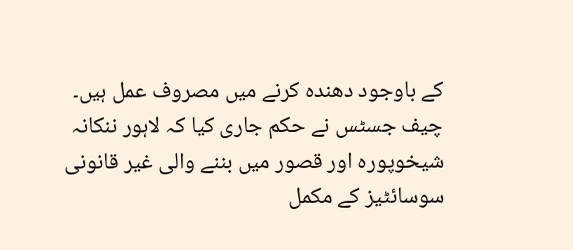کے باوجود دھندہ کرنے میں مصروف عمل ہیں۔ چیف جسٹس نے حکم جاری کیا کہ لاہور ننکانہ شیخوپورہ اور قصور میں بننے والی غیر قانونی سوسائٹیز کے مکمل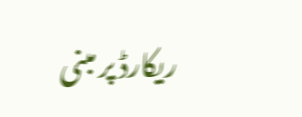ریکارڈ پر مبنی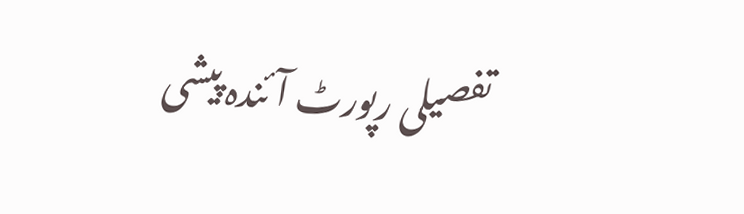تفصیلی رپورٹ آئندہ پیشی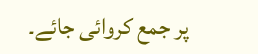پر جمع کروائی جائے۔